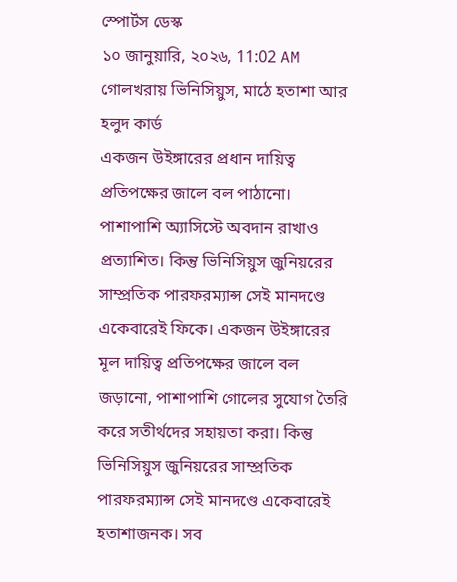স্পোর্টস ডেস্ক
১০ জানুয়ারি, ২০২৬, 11:02 AM
গোলখরায় ভিনিসিয়ুস, মাঠে হতাশা আর হলুদ কার্ড
একজন উইঙ্গারের প্রধান দায়িত্ব প্রতিপক্ষের জালে বল পাঠানো। পাশাপাশি অ্যাসিস্টে অবদান রাখাও প্রত্যাশিত। কিন্তু ভিনিসিয়ুস জুনিয়রের সাম্প্রতিক পারফরম্যান্স সেই মানদণ্ডে একেবারেই ফিকে। একজন উইঙ্গারের মূল দায়িত্ব প্রতিপক্ষের জালে বল জড়ানো, পাশাপাশি গোলের সুযোগ তৈরি করে সতীর্থদের সহায়তা করা। কিন্তু ভিনিসিয়ুস জুনিয়রের সাম্প্রতিক পারফরম্যান্স সেই মানদণ্ডে একেবারেই হতাশাজনক। সব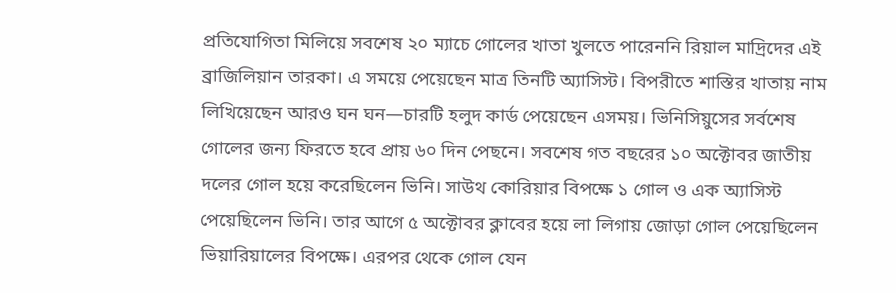প্রতিযোগিতা মিলিয়ে সবশেষ ২০ ম্যাচে গোলের খাতা খুলতে পারেননি রিয়াল মাদ্রিদের এই ব্রাজিলিয়ান তারকা। এ সময়ে পেয়েছেন মাত্র তিনটি অ্যাসিস্ট। বিপরীতে শাস্তির খাতায় নাম লিখিয়েছেন আরও ঘন ঘন—চারটি হলুদ কার্ড পেয়েছেন এসময়। ভিনিসিয়ুসের সর্বশেষ গোলের জন্য ফিরতে হবে প্রায় ৬০ দিন পেছনে। সবশেষ গত বছরের ১০ অক্টোবর জাতীয় দলের গোল হয়ে করেছিলেন ভিনি। সাউথ কোরিয়ার বিপক্ষে ১ গোল ও এক অ্যাসিস্ট পেয়েছিলেন ভিনি। তার আগে ৫ অক্টোবর ক্লাবের হয়ে লা লিগায় জোড়া গোল পেয়েছিলেন ভিয়ারিয়ালের বিপক্ষে। এরপর থেকে গোল যেন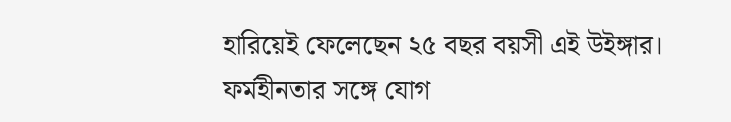হারিয়েই ফেলেছেন ২৫ বছর বয়সী এই উইঙ্গার। ফর্মহীনতার সঙ্গে যোগ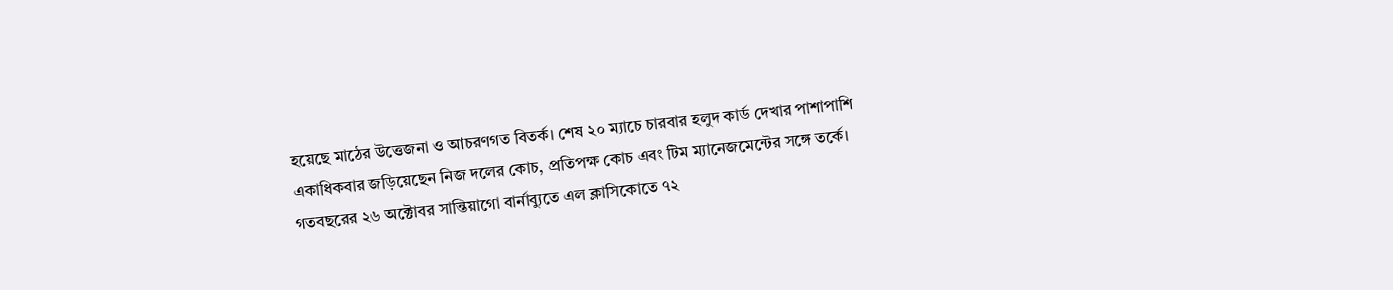হয়েছে মাঠের উত্তেজনা ও আচরণগত বিতর্ক। শেষ ২০ ম্যাচে চারবার হলুদ কার্ড দেখার পাশাপাশি একাধিকবার জড়িয়েছেন নিজ দলের কোচ, প্রতিপক্ষ কোচ এবং টিম ম্যানেজমেন্টের সঙ্গে তর্কে। গতবছরের ২৬ অক্টোবর সান্তিয়াগো বার্নাব্যুতে এল ক্লাসিকোতে ৭২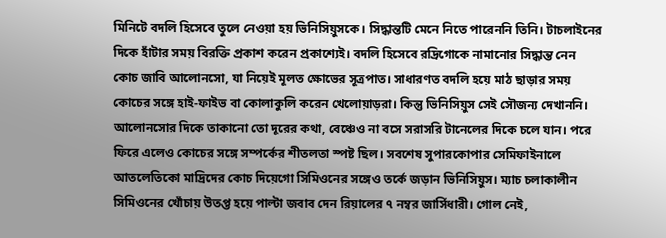মিনিটে বদলি হিসেবে তুলে নেওয়া হয় ভিনিসিয়ুসকে। সিদ্ধান্তটি মেনে নিতে পারেননি তিনি। টাচলাইনের দিকে হাঁটার সময় বিরক্তি প্রকাশ করেন প্রকাশ্যেই। বদলি হিসেবে রদ্রিগোকে নামানোর সিদ্ধান্ত নেন কোচ জাবি আলোনসো, যা নিয়েই মূলত ক্ষোভের সূত্রপাত। সাধারণত বদলি হয়ে মাঠ ছাড়ার সময় কোচের সঙ্গে হাই-ফাইভ বা কোলাকুলি করেন খেলোয়াড়রা। কিন্তু ভিনিসিয়ুস সেই সৌজন্য দেখাননি। আলোনসোর দিকে তাকানো তো দূরের কথা, বেঞ্চেও না বসে সরাসরি টানেলের দিকে চলে যান। পরে ফিরে এলেও কোচের সঙ্গে সম্পর্কের শীতলতা স্পষ্ট ছিল। সবশেষ সুপারকোপার সেমিফাইনালে আতলেতিকো মাদ্রিদের কোচ দিয়েগো সিমিওনের সঙ্গেও তর্কে জড়ান ভিনিসিয়ুস। ম্যাচ চলাকালীন সিমিওনের খোঁচায় উতপ্ত হয়ে পাল্টা জবাব দেন রিয়ালের ৭ নম্বর জার্সিধারী। গোল নেই,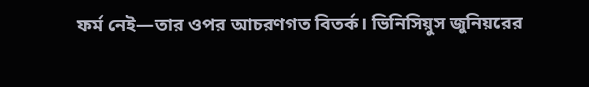ফর্ম নেই—তার ওপর আচরণগত বিতর্ক। ভিনিসিয়ুস জুনিয়রের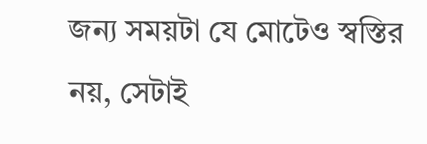জন্য সময়টা যে মোটেও স্বস্তির নয়, সেটাই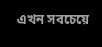এখন সবচেয়ে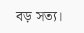বড় সত্য।